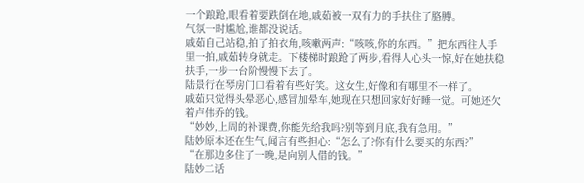一个踉跄,眼看着要跌倒在地,戚茹被一双有力的手扶住了胳膊。
气氛一时尴尬,谁都没说话。
戚茹自己站稳,拍了拍衣角,咳嗽两声:“咳咳,你的东西。”把东西往人手里一拍,戚茹转身就走。下楼梯时踉跄了两步,看得人心头一惊,好在她扶稳扶手,一步一台阶慢慢下去了。
陆景行在琴房门口看着有些好笑。这女生,好像和有哪里不一样了。
戚茹只觉得头晕恶心,感冒加晕车,她现在只想回家好好睡一觉。可她还欠着卢伟乔的钱。
“妙妙,上周的补课费,你能先给我吗?别等到月底,我有急用。”
陆妙原本还在生气,闻言有些担心:“怎么了?你有什么要买的东西?”
“在那边多住了一晚,是向别人借的钱。”
陆妙二话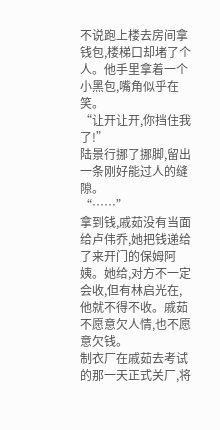不说跑上楼去房间拿钱包,楼梯口却堵了个人。他手里拿着一个小黑包,嘴角似乎在笑。
“让开让开,你挡住我了!”
陆景行挪了挪脚,留出一条刚好能过人的缝隙。
“……”
拿到钱,戚茹没有当面给卢伟乔,她把钱递给了来开门的保姆阿姨。她给,对方不一定会收,但有林启光在,他就不得不收。戚茹不愿意欠人情,也不愿意欠钱。
制衣厂在戚茹去考试的那一天正式关厂,将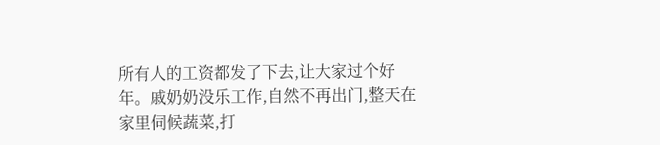所有人的工资都发了下去,让大家过个好年。戚奶奶没乐工作,自然不再出门,整天在家里伺候蔬菜,打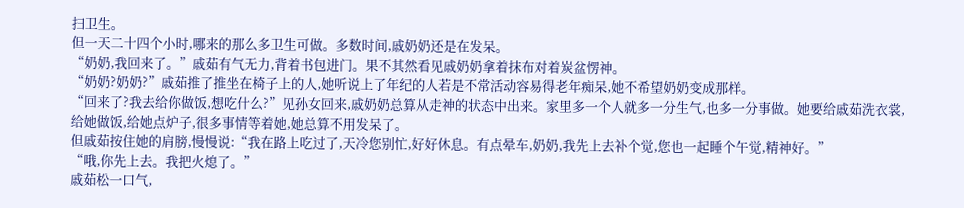扫卫生。
但一天二十四个小时,哪来的那么多卫生可做。多数时间,戚奶奶还是在发呆。
“奶奶,我回来了。”戚茹有气无力,背着书包进门。果不其然看见戚奶奶拿着抹布对着炭盆愣神。
“奶奶?奶奶?”戚茹推了推坐在椅子上的人,她听说上了年纪的人若是不常活动容易得老年痴呆,她不希望奶奶变成那样。
“回来了?我去给你做饭,想吃什么?”见孙女回来,戚奶奶总算从走神的状态中出来。家里多一个人就多一分生气,也多一分事做。她要给戚茹洗衣裳,给她做饭,给她点炉子,很多事情等着她,她总算不用发呆了。
但戚茹按住她的肩膀,慢慢说:“我在路上吃过了,天冷您别忙,好好休息。有点晕车,奶奶,我先上去补个觉,您也一起睡个午觉,精神好。”
“哦,你先上去。我把火熄了。”
戚茹松一口气,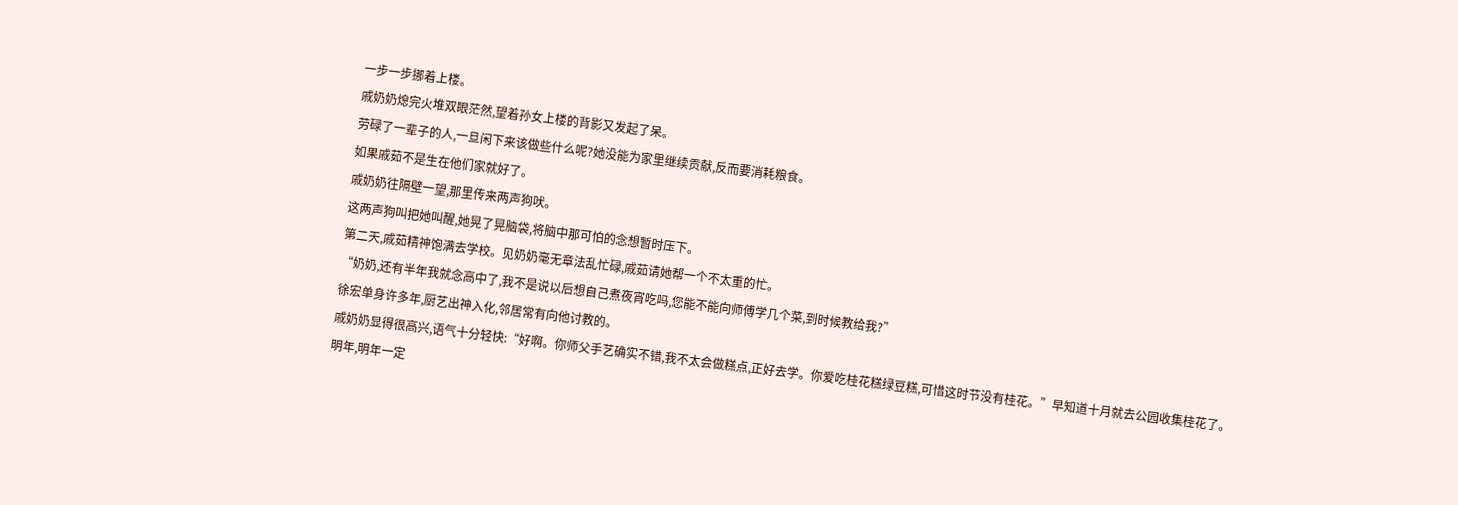一步一步挪着上楼。
戚奶奶熄完火堆双眼茫然,望着孙女上楼的背影又发起了呆。
劳碌了一辈子的人,一旦闲下来该做些什么呢?她没能为家里继续贡献,反而要消耗粮食。
如果戚茹不是生在他们家就好了。
戚奶奶往隔壁一望,那里传来两声狗吠。
这两声狗叫把她叫醒,她晃了晃脑袋,将脑中那可怕的念想暂时压下。
第二天,戚茹精神饱满去学校。见奶奶毫无章法乱忙碌,戚茹请她帮一个不太重的忙。
“奶奶,还有半年我就念高中了,我不是说以后想自己煮夜宵吃吗,您能不能向师傅学几个菜,到时候教给我?”
徐宏单身许多年,厨艺出神入化,邻居常有向他讨教的。
戚奶奶显得很高兴,语气十分轻快:“好啊。你师父手艺确实不错,我不太会做糕点,正好去学。你爱吃桂花糕绿豆糕,可惜这时节没有桂花。”早知道十月就去公园收集桂花了。
明年,明年一定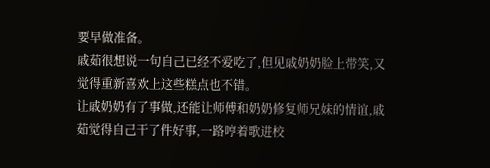要早做准备。
戚茹很想说一句自己已经不爱吃了,但见戚奶奶脸上带笑,又觉得重新喜欢上这些糕点也不错。
让戚奶奶有了事做,还能让师傅和奶奶修复师兄妹的情谊,戚茹觉得自己干了件好事,一路哼着歌进校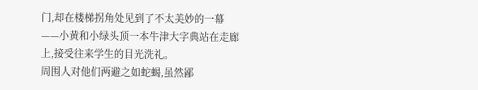门,却在楼梯拐角处见到了不太美妙的一幕——小黄和小绿头顶一本牛津大字典站在走廊上,接受往来学生的目光洗礼。
周围人对他们两避之如蛇蝎,虽然鄙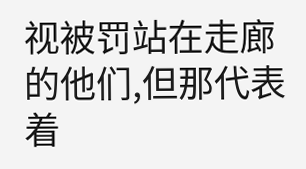视被罚站在走廊的他们,但那代表着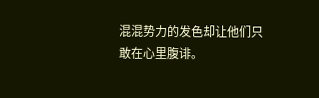混混势力的发色却让他们只敢在心里腹诽。